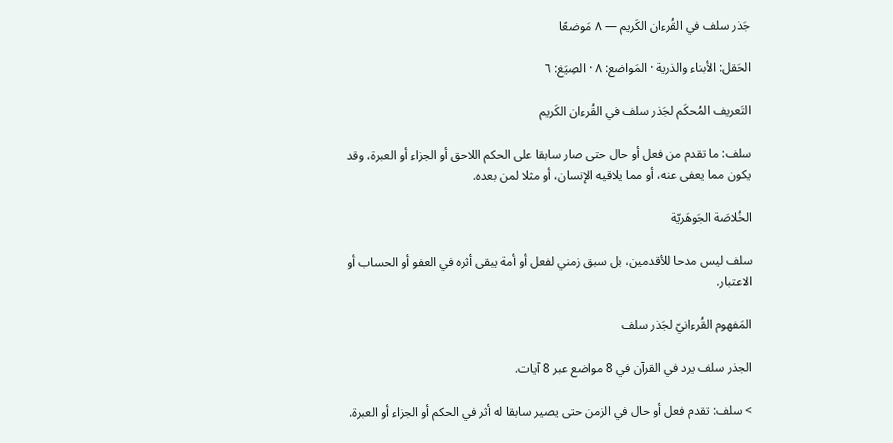جَذر سلف في القُرءان الكَريم — ٨ مَوضعًا

الحَقل: الأبناء والذرية · المَواضع: ٨ · الصِيَغ: ٦

التَعريف المُحكَم لجَذر سلف في القُرءان الكَريم

سلف: ما تقدم من فعل أو حال حتى صار سابقا على الحكم اللاحق أو الجزاء أو العبرة، وقد يكون مما يعفى عنه، أو مما يلاقيه الإنسان، أو مثلا لمن بعده.

الخُلاصَة الجَوهَريّة

سلف ليس مدحا للأقدمين، بل سبق زمني لفعل أو أمة يبقى أثره في العفو أو الحساب أو الاعتبار.

المَفهوم القُرءانيّ لجَذر سلف

الجذر سلف يرد في القرآن في 8 مواضع عبر 8 آيات.

> سلف: تقدم فعل أو حال في الزمن حتى يصير سابقا له أثر في الحكم أو الجزاء أو العبرة.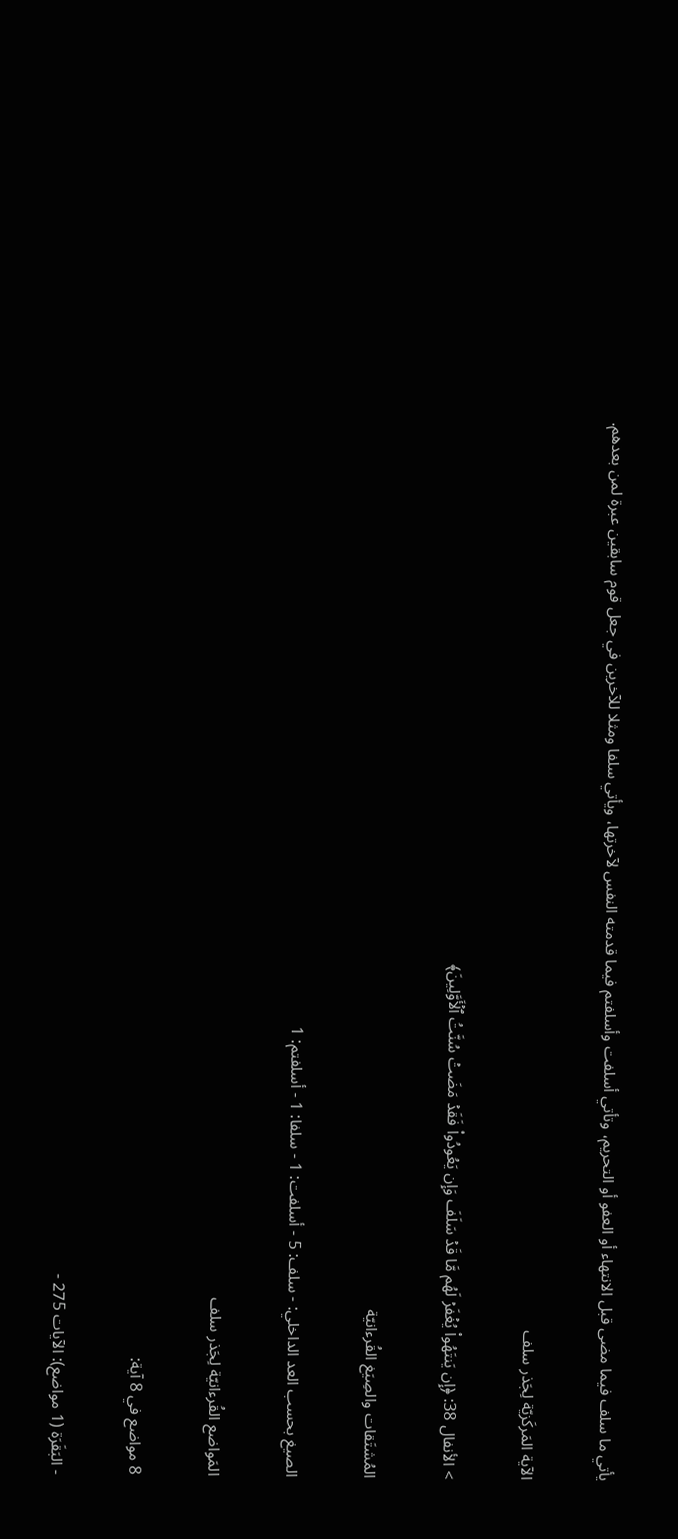يأتي ما سلف فيما مضى قبل الانتهاء أو العفو أو التحريم، وتأتي أسلفت وأسلفتم فيما قدمته النفس لآخرتها، ويأتي سلفا ومثلا للآخرين في جعل قوم سابقين عبرة لمن بعدهم.

الآية المَركَزيّة لِجَذر سلف

> الأنفال 38: ﴿إِن يَنتَهُواْ يُغۡفَرۡ لَهُم مَّا قَدۡ سَلَفَ وَإِن يَعُودُواْ فَقَدۡ مَضَتۡ سُنَّتُ ٱلۡأَوَّلِينَ﴾

المُشتَقات والصِيَغ القُرءانيّة

الصيغ بحسب العد الداخلي: - سلف: 5 - أسلفت: 1 - سلفا: 1 - أسلفتم: 1

المَواضع القُرءانيّة لِجَذر سلف

8 مواضع في 8 آية:

- البَقَرَة (1 مواضع): الآيات 275 -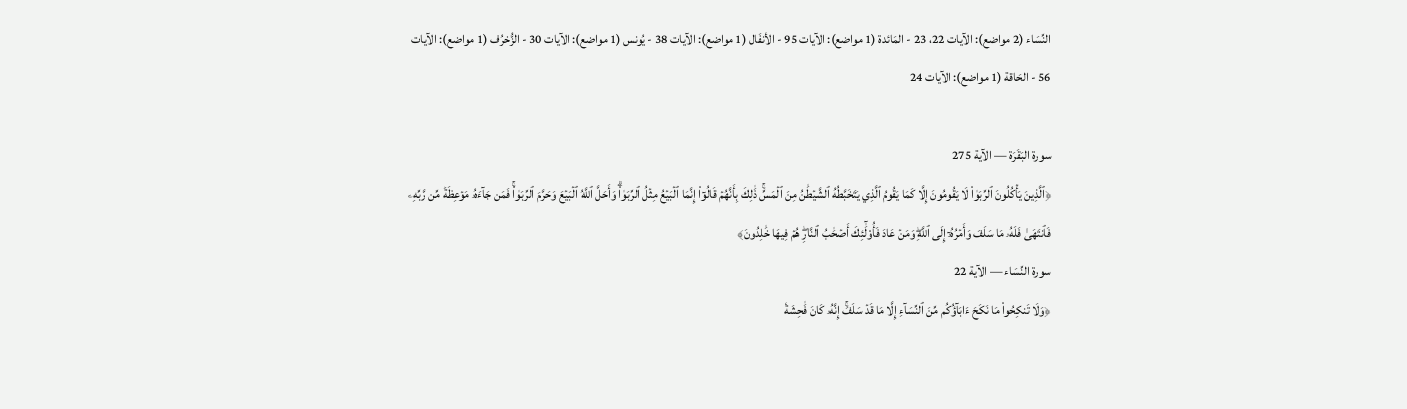النِّسَاء (2 مواضع): الآيات 22، 23 - المَائدة (1 مواضع): الآيات 95 - الأنفَال (1 مواضع): الآيات 38 - يُونس (1 مواضع): الآيات 30 - الزُّخرُف (1 مواضع): الآيات 56 - الحَاقة (1 مواضع): الآيات 24

سورة البَقَرَة — الآية 275
﴿ٱلَّذِينَ يَأۡكُلُونَ ٱلرِّبَوٰاْ لَا يَقُومُونَ إِلَّا كَمَا يَقُومُ ٱلَّذِي يَتَخَبَّطُهُ ٱلشَّيۡطَٰنُ مِنَ ٱلۡمَسِّۚ ذَٰلِكَ بِأَنَّهُمۡ قَالُوٓاْ إِنَّمَا ٱلۡبَيۡعُ مِثۡلُ ٱلرِّبَوٰاْۗ وَأَحَلَّ ٱللَّهُ ٱلۡبَيۡعَ وَحَرَّمَ ٱلرِّبَوٰاْۚ فَمَن جَآءَهُۥ مَوۡعِظَةٞ مِّن رَّبِّهِۦ فَٱنتَهَىٰ فَلَهُۥ مَا سَلَفَ وَأَمۡرُهُۥٓ إِلَى ٱللَّهِۖ وَمَنۡ عَادَ فَأُوْلَٰٓئِكَ أَصۡحَٰبُ ٱلنَّارِۖ هُمۡ فِيهَا خَٰلِدُونَ﴾
سورة النِّسَاء — الآية 22
﴿وَلَا تَنكِحُواْ مَا نَكَحَ ءَابَآؤُكُم مِّنَ ٱلنِّسَآءِ إِلَّا مَا قَدۡ سَلَفَۚ إِنَّهُۥ كَانَ فَٰحِشَةٗ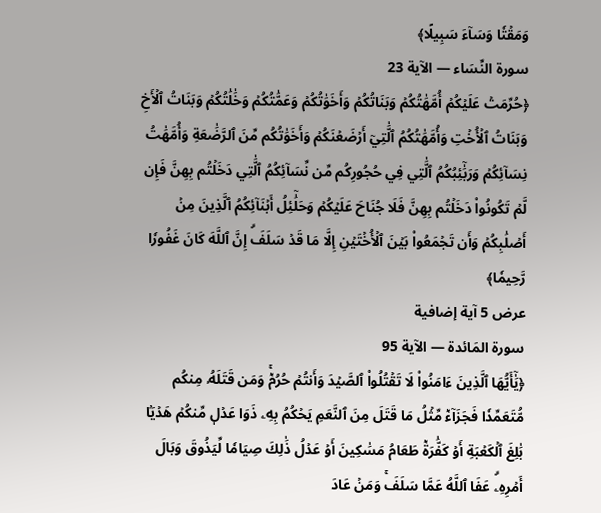وَمَقۡتٗا وَسَآءَ سَبِيلًا﴾
سورة النِّسَاء — الآية 23
﴿حُرِّمَتۡ عَلَيۡكُمۡ أُمَّهَٰتُكُمۡ وَبَنَاتُكُمۡ وَأَخَوَٰتُكُمۡ وَعَمَّٰتُكُمۡ وَخَٰلَٰتُكُمۡ وَبَنَاتُ ٱلۡأَخِ وَبَنَاتُ ٱلۡأُخۡتِ وَأُمَّهَٰتُكُمُ ٱلَّٰتِيٓ أَرۡضَعۡنَكُمۡ وَأَخَوَٰتُكُم مِّنَ ٱلرَّضَٰعَةِ وَأُمَّهَٰتُ نِسَآئِكُمۡ وَرَبَٰٓئِبُكُمُ ٱلَّٰتِي فِي حُجُورِكُم مِّن نِّسَآئِكُمُ ٱلَّٰتِي دَخَلۡتُم بِهِنَّ فَإِن لَّمۡ تَكُونُواْ دَخَلۡتُم بِهِنَّ فَلَا جُنَاحَ عَلَيۡكُمۡ وَحَلَٰٓئِلُ أَبۡنَآئِكُمُ ٱلَّذِينَ مِنۡ أَصۡلَٰبِكُمۡ وَأَن تَجۡمَعُواْ بَيۡنَ ٱلۡأُخۡتَيۡنِ إِلَّا مَا قَدۡ سَلَفَۗ إِنَّ ٱللَّهَ كَانَ غَفُورٗا رَّحِيمٗا﴾
عرض 5 آية إضافية
سورة المَائدة — الآية 95
﴿يَٰٓأَيُّهَا ٱلَّذِينَ ءَامَنُواْ لَا تَقۡتُلُواْ ٱلصَّيۡدَ وَأَنتُمۡ حُرُمٞۚ وَمَن قَتَلَهُۥ مِنكُم مُّتَعَمِّدٗا فَجَزَآءٞ مِّثۡلُ مَا قَتَلَ مِنَ ٱلنَّعَمِ يَحۡكُمُ بِهِۦ ذَوَا عَدۡلٖ مِّنكُمۡ هَدۡيَۢا بَٰلِغَ ٱلۡكَعۡبَةِ أَوۡ كَفَّٰرَةٞ طَعَامُ مَسَٰكِينَ أَوۡ عَدۡلُ ذَٰلِكَ صِيَامٗا لِّيَذُوقَ وَبَالَ أَمۡرِهِۦۗ عَفَا ٱللَّهُ عَمَّا سَلَفَۚ وَمَنۡ عَادَ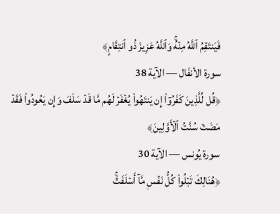فَيَنتَقِمُ ٱللَّهُ مِنۡهُۚ وَٱللَّهُ عَزِيزٞ ذُو ٱنتِقَامٍ﴾
سورة الأنفَال — الآية 38
﴿قُل لِّلَّذِينَ كَفَرُوٓاْ إِن يَنتَهُواْ يُغۡفَرۡ لَهُم مَّا قَدۡ سَلَفَ وَإِن يَعُودُواْ فَقَدۡ مَضَتۡ سُنَّتُ ٱلۡأَوَّلِينَ﴾
سورة يُونس — الآية 30
﴿هُنَالِكَ تَبۡلُواْ كُلُّ نَفۡسٖ مَّآ أَسۡلَفَتۡۚ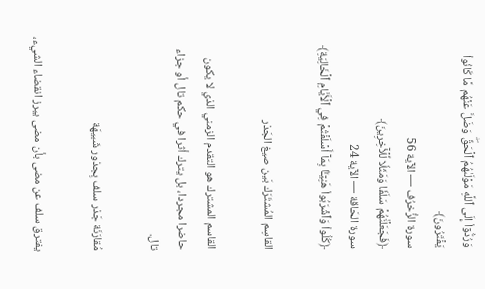وَرُدُّوٓاْ إِلَى ٱللَّهِ مَوۡلَىٰهُمُ ٱلۡحَقِّۖ وَضَلَّ عَنۡهُم مَّا كَانُواْ يَفۡتَرُونَ﴾
سورة الزُّخرُف — الآية 56
﴿فَجَعَلۡنَٰهُمۡ سَلَفٗا وَمَثَلٗا لِّلۡأٓخِرِينَ﴾
سورة الحَاقة — الآية 24
﴿كُلُواْ وَٱشۡرَبُواْ هَنِيٓـَٔۢا بِمَآ أَسۡلَفۡتُمۡ فِي ٱلۡأَيَّامِ ٱلۡخَالِيَةِ﴾

القاسِم المُشتَرَك بَين صيغ الجَذر

القاسم المشترك هو التقدم الزمني الذي لا يكون حاضرا مجردا، بل يترك أثرا في حكم تال أو جزاء تال.

مُقارَنَة جَذر سلف بِجذور شَبيهَة

يفترق سلف عن مضى بأن مضى يبرز انقضاء الشيء،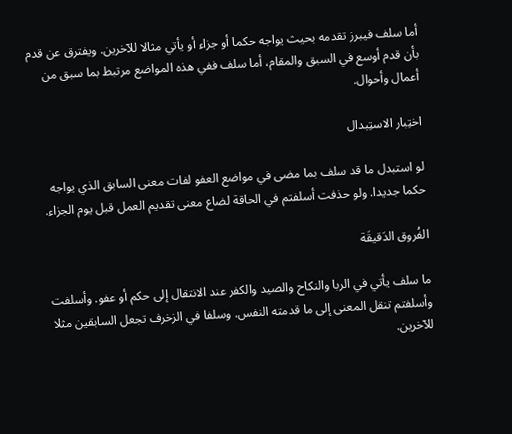أما سلف فيبرز تقدمه بحيث يواجه حكما أو جزاء أو يأتي مثالا للآخرين. ويفترق عن قدم بأن قدم أوسع في السبق والمقام، أما سلف ففي هذه المواضع مرتبط بما سبق من أعمال وأحوال.

اختِبار الاستِبدال

لو استبدل ما قد سلف بما مضى في مواضع العفو لفات معنى السابق الذي يواجه حكما جديدا. ولو حذفت أسلفتم في الحاقة لضاع معنى تقديم العمل قبل يوم الجزاء.

الفُروق الدَقيقَة

ما سلف يأتي في الربا والنكاح والصيد والكفر عند الانتقال إلى حكم أو عفو. وأسلفت وأسلفتم تنقل المعنى إلى ما قدمته النفس. وسلفا في الزخرف تجعل السابقين مثلا للآخرين.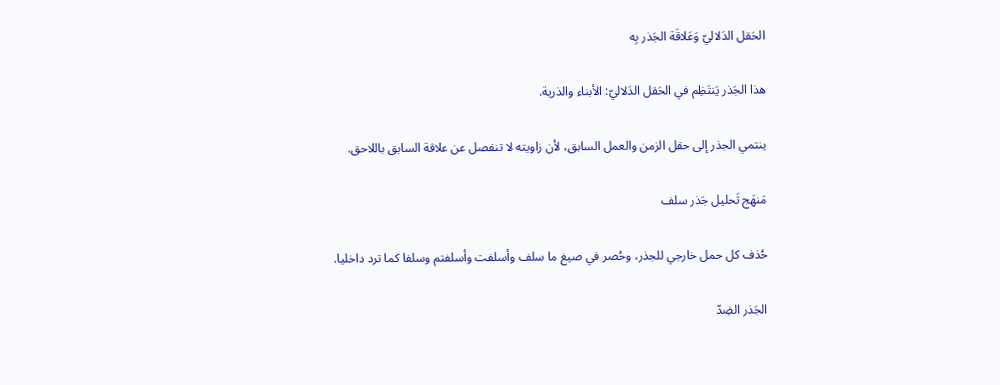الحَقل الدَلاليّ وَعَلاقَة الجَذر بِه

هذا الجَذر يَنتَظِم في الحَقل الدَلاليّ: الأبناء والذرية.

ينتمي الجذر إلى حقل الزمن والعمل السابق، لأن زاويته لا تنفصل عن علاقة السابق باللاحق.

مَنهَج تَحليل جَذر سلف

حُذف كل حمل خارجي للجذر، وحُصر في صيغ ما سلف وأسلفت وأسلفتم وسلفا كما ترد داخليا.

الجَذر الضِدّ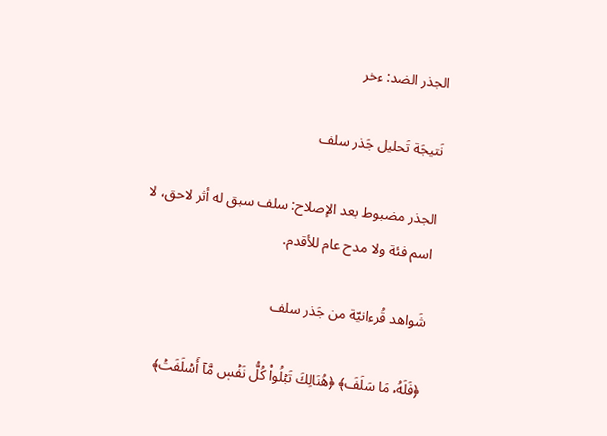الجذر الضد: ءخر

نَتيجَة تَحليل جَذر سلف

الجذر مضبوط بعد الإصلاح: سلف سبق له أثر لاحق، لا اسم فئة ولا مدح عام للأقدم.

شَواهد قُرءانيّة من جَذر سلف

﴿فَلَهُۥ مَا سَلَفَ﴾ ﴿هُنَالِكَ تَبۡلُواْ كُلُّ نَفۡسٖ مَّآ أَسۡلَفَتۡ﴾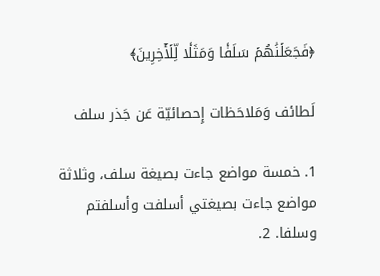﴿فَجَعَلۡنَٰهُمۡ سَلَفٗا وَمَثَلٗا لِّلۡأٓخِرِينَ﴾

لَطائف وَمَلاحَظات إِحصائيّة عَن جَذر سلف

1. خمسة مواضع جاءت بصيغة سلف، وثلاثة مواضع جاءت بصيغتي أسلفت وأسلفتم وسلفا. 2.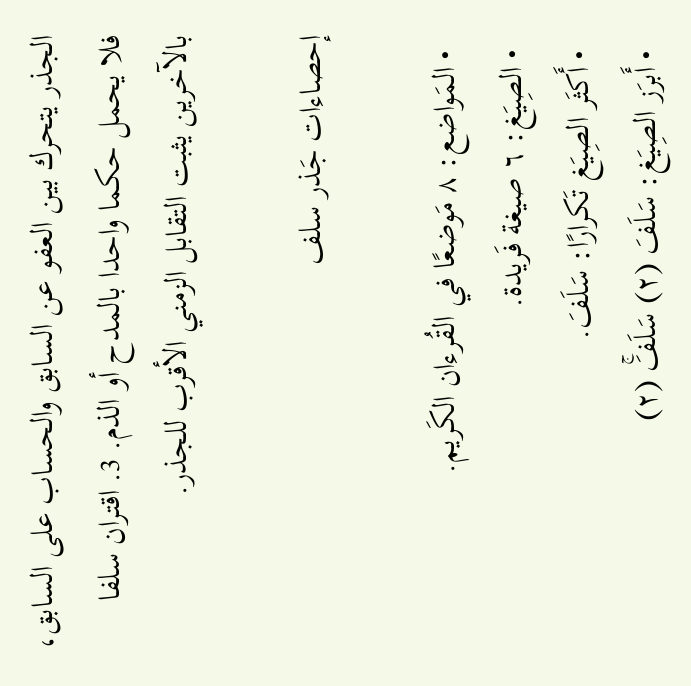الجذر يتحرك بين العفو عن السابق والحساب على السابق، فلا يحمل حكما واحدا بالمدح أو الذم. 3. اقتران سلفا بالآخرين يثبت التقابل الزمني الأقرب للجذر.

إحصاءات جَذر سلف

  • المَواضع: ٨ مَوضعًا في القُرءان الكَريم.
  • الصِيَغ: ٦ صيغة فَريدة.
  • أَكثَر الصِيَغ تَكرارًا: سَلَفَ.
  • أَبرَز الصِيَغ: سَلَفَ (٢) سَلَفَۚ (٢)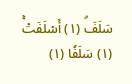سَلَفَۗ (١) أَسۡلَفَتۡۚ (١) سَلَفٗا (١)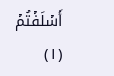أَسۡلَفۡتُمۡ (١)